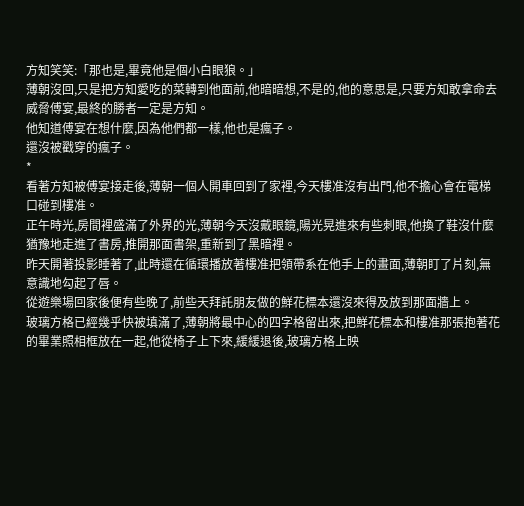方知笑笑:「那也是,畢竟他是個小白眼狼。」
薄朝沒回,只是把方知愛吃的菜轉到他面前,他暗暗想,不是的,他的意思是,只要方知敢拿命去威脅傅宴,最終的勝者一定是方知。
他知道傅宴在想什麼,因為他們都一樣,他也是瘋子。
還沒被戳穿的瘋子。
*
看著方知被傅宴接走後,薄朝一個人開車回到了家裡,今天樓准沒有出門,他不擔心會在電梯口碰到樓准。
正午時光,房間裡盛滿了外界的光,薄朝今天沒戴眼鏡,陽光晃進來有些刺眼,他換了鞋沒什麼猶豫地走進了書房,推開那面書架,重新到了黑暗裡。
昨天開著投影睡著了,此時還在循環播放著樓准把領帶系在他手上的畫面,薄朝盯了片刻,無意識地勾起了唇。
從遊樂場回家後便有些晚了,前些天拜託朋友做的鮮花標本還沒來得及放到那面牆上。
玻璃方格已經幾乎快被填滿了,薄朝將最中心的四字格留出來,把鮮花標本和樓准那張抱著花的畢業照相框放在一起,他從椅子上下來,緩緩退後,玻璃方格上映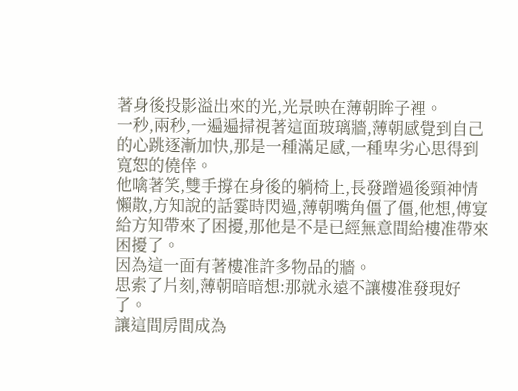著身後投影溢出來的光,光景映在薄朝眸子裡。
一秒,兩秒,一遍遍掃視著這面玻璃牆,薄朝感覺到自己的心跳逐漸加快,那是一種滿足感,一種卑劣心思得到寬恕的僥倖。
他噙著笑,雙手撐在身後的躺椅上,長發蹭過後頸神情懶散,方知說的話霎時閃過,薄朝嘴角僵了僵,他想,傅宴給方知帶來了困擾,那他是不是已經無意間給樓准帶來困擾了。
因為這一面有著樓准許多物品的牆。
思索了片刻,薄朝暗暗想:那就永遠不讓樓准發現好了。
讓這間房間成為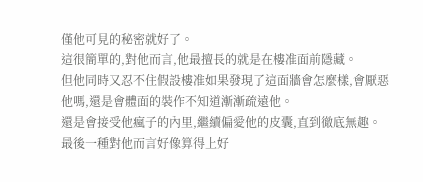僅他可見的秘密就好了。
這很簡單的,對他而言,他最擅長的就是在樓准面前隱藏。
但他同時又忍不住假設樓准如果發現了這面牆會怎麼樣,會厭惡他嗎,還是會體面的裝作不知道漸漸疏遠他。
還是會接受他瘋子的內里,繼續偏愛他的皮囊,直到徹底無趣。
最後一種對他而言好像算得上好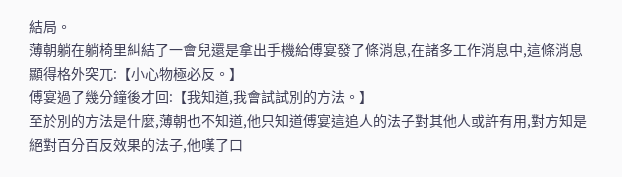結局。
薄朝躺在躺椅里糾結了一會兒還是拿出手機給傅宴發了條消息,在諸多工作消息中,這條消息顯得格外突兀:【小心物極必反。】
傅宴過了幾分鐘後才回:【我知道,我會試試別的方法。】
至於別的方法是什麼,薄朝也不知道,他只知道傅宴這追人的法子對其他人或許有用,對方知是絕對百分百反效果的法子,他嘆了口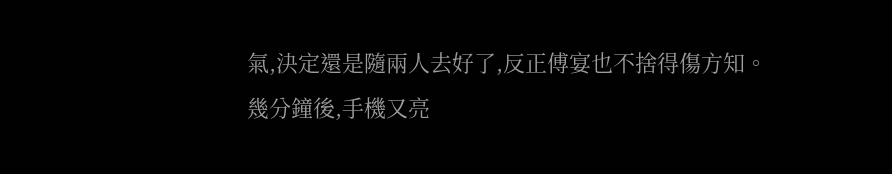氣,決定還是隨兩人去好了,反正傅宴也不捨得傷方知。
幾分鐘後,手機又亮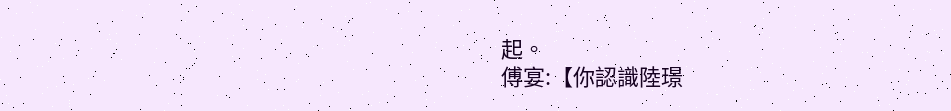起。
傅宴:【你認識陸璟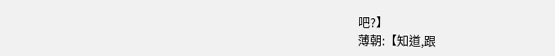吧?】
薄朝:【知道,跟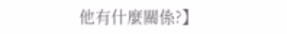他有什麼關係?】